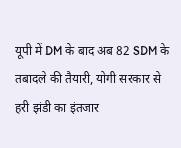यूपी में DM के बाद अब 82 SDM के तबादले की तैयारी, योगी सरकार से हरी झंडी का इंतजार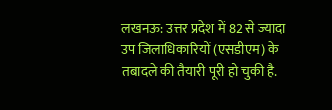लखनऊ: उत्तर प्रदेश में 82 से ज्यादा उप जिलाधिकारियों (एसडीएम) के तबादले की तैयारी पूरी हो चुकी है.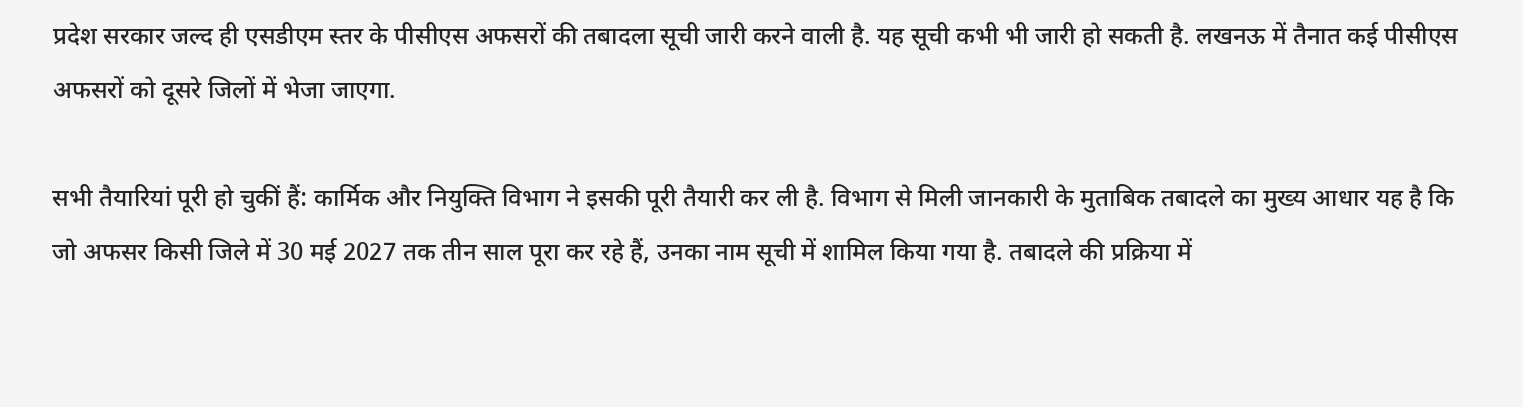प्रदेश सरकार जल्द ही एसडीएम स्तर के पीसीएस अफसरों की तबादला सूची जारी करने वाली है. यह सूची कभी भी जारी हो सकती है. लखनऊ में तैनात कई पीसीएस अफसरों को दूसरे जिलों में भेजा जाएगा.

सभी तैयारियां पूरी हो चुकीं हैं: कार्मिक और नियुक्ति विभाग ने इसकी पूरी तैयारी कर ली है. विभाग से मिली जानकारी के मुताबिक तबादले का मुख्य आधार यह है कि जो अफसर किसी जिले में 30 मई 2027 तक तीन साल पूरा कर रहे हैं, उनका नाम सूची में शामिल किया गया है. तबादले की प्रक्रिया में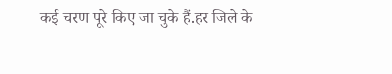कई चरण पूरे किए जा चुके हैं.हर जिले के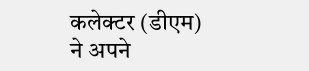कलेक्टर (डीएम) ने अपने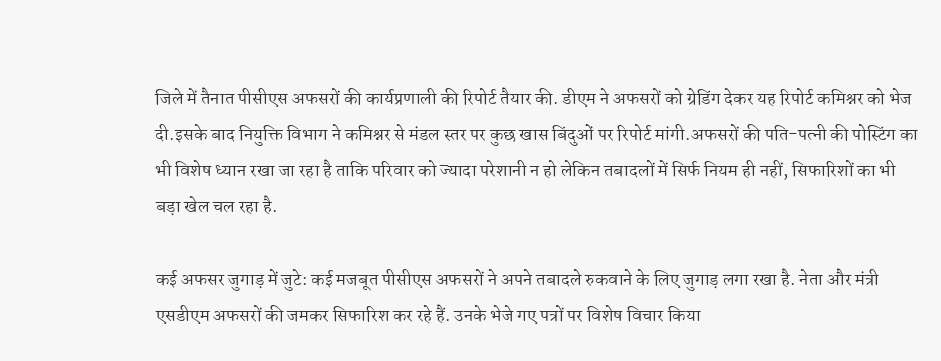जिले में तैनात पीसीएस अफसरों की कार्यप्रणाली की रिपोर्ट तैयार की. डीएम ने अफसरों को ग्रेडिंग देकर यह रिपोर्ट कमिश्नर को भेज दी.इसके बाद नियुक्ति विभाग ने कमिश्नर से मंडल स्तर पर कुछ खास बिंदुओं पर रिपोर्ट मांगी.अफसरों की पति-पत्नी की पोस्टिंग का भी विशेष ध्यान रखा जा रहा है ताकि परिवार को ज्यादा परेशानी न हो लेकिन तबादलों में सिर्फ नियम ही नहीं, सिफारिशों का भी बड़ा खेल चल रहा है.

कई अफसर जुगाड़ में जुटे: कई मजबूत पीसीएस अफसरों ने अपने तबादले रुकवाने के लिए जुगाड़ लगा रखा है. नेता और मंत्री एसडीएम अफसरों की जमकर सिफारिश कर रहे हैं. उनके भेजे गए पत्रों पर विशेष विचार किया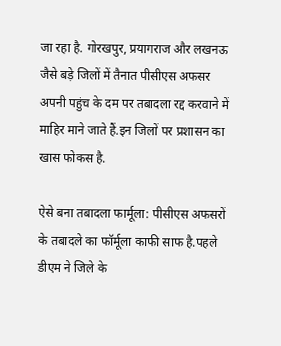जा रहा है. गोरखपुर, प्रयागराज और लखनऊ जैसे बड़े जिलों में तैनात पीसीएस अफसर अपनी पहुंच के दम पर तबादला रद्द करवाने में माहिर माने जाते हैं.इन जिलों पर प्रशासन का खास फोकस है.

ऐसे बना तबादला फार्मूला: पीसीएस अफसरों के तबादले का फॉर्मूला काफी साफ है.पहले डीएम ने जिले के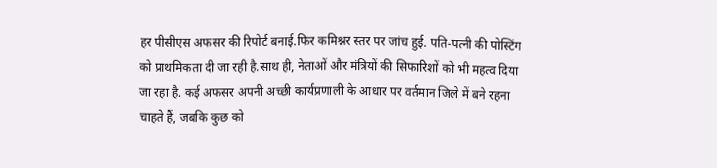हर पीसीएस अफसर की रिपोर्ट बनाई.फिर कमिश्नर स्तर पर जांच हुई. पति-पत्नी की पोस्टिंग को प्राथमिकता दी जा रही है.साथ ही, नेताओं और मंत्रियों की सिफारिशों को भी महत्व दिया जा रहा है. कई अफसर अपनी अच्छी कार्यप्रणाली के आधार पर वर्तमान जिले में बने रहना चाहते हैं, जबकि कुछ को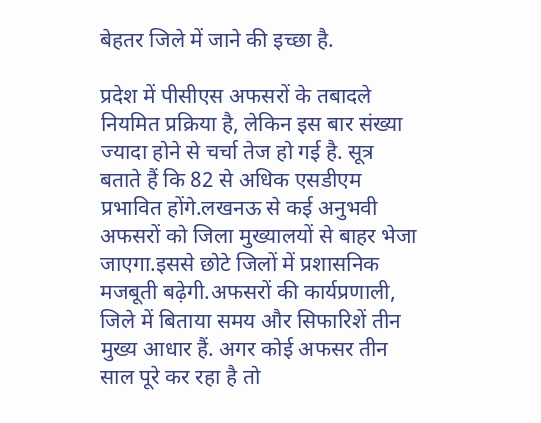बेहतर जिले में जाने की इच्छा है.

प्रदेश में पीसीएस अफसरों के तबादले नियमित प्रक्रिया है, लेकिन इस बार संख्या ज्यादा होने से चर्चा तेज हो गई है. सूत्र बताते हैं कि 82 से अधिक एसडीएम प्रभावित होंगे.लखनऊ से कई अनुभवी अफसरों को जिला मुख्यालयों से बाहर भेजा जाएगा.इससे छोटे जिलों में प्रशासनिक मजबूती बढ़ेगी.अफसरों की कार्यप्रणाली, जिले में बिताया समय और सिफारिशें तीन मुख्य आधार हैं. अगर कोई अफसर तीन साल पूरे कर रहा है तो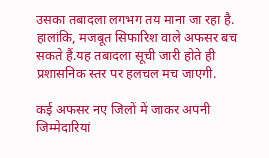उसका तबादला लगभग तय माना जा रहा है. हालांकि, मजबूत सिफारिश वाले अफसर बच सकते हैं.यह तबादला सूची जारी होते ही प्रशासनिक स्तर पर हलचल मच जाएगी.

कई अफसर नए जिलों में जाकर अपनी जिम्मेदारियां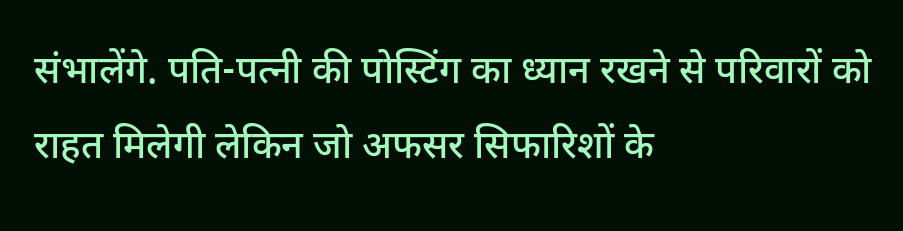संभालेंगे. पति-पत्नी की पोस्टिंग का ध्यान रखने से परिवारों को राहत मिलेगी लेकिन जो अफसर सिफारिशों के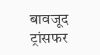बावजूद ट्रांसफर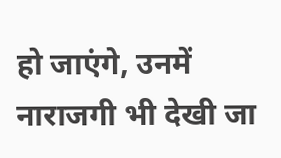हो जाएंगे, उनमें नाराजगी भी देखी जा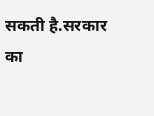सकती है.सरकार का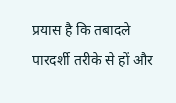प्रयास है कि तबादले पारदर्शी तरीके से हों और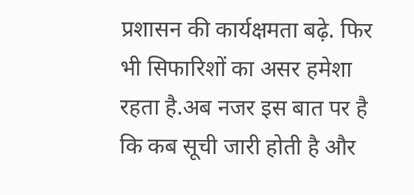प्रशासन की कार्यक्षमता बढ़े. फिर भी सिफारिशों का असर हमेशा रहता है.अब नजर इस बात पर है कि कब सूची जारी होती है और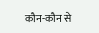कौन-कौन से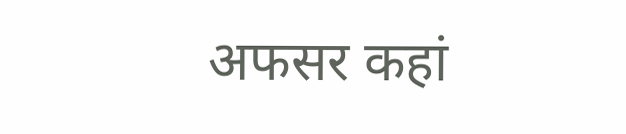अफसर कहां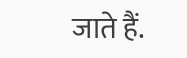जाते हैं.